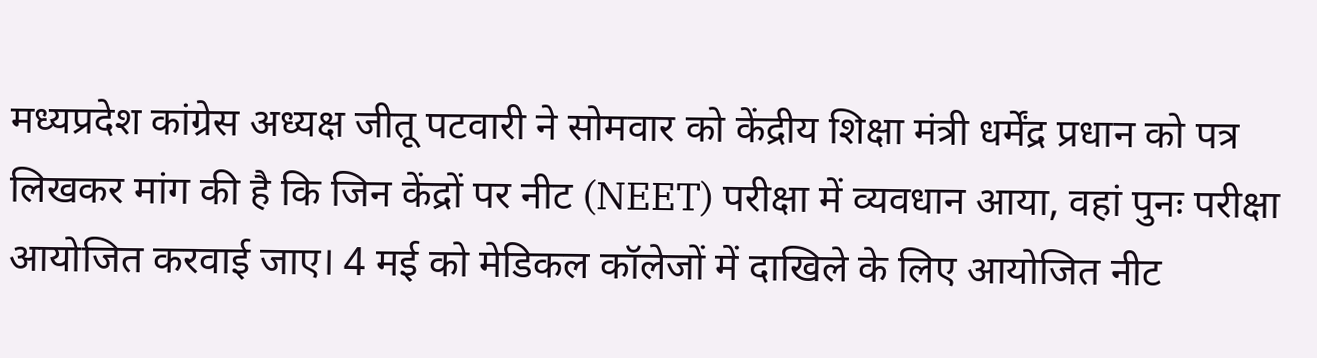मध्यप्रदेश कांग्रेस अध्यक्ष जीतू पटवारी ने सोमवार को केंद्रीय शिक्षा मंत्री धर्मेंद्र प्रधान को पत्र लिखकर मांग की है कि जिन केंद्रों पर नीट (NEET) परीक्षा में व्यवधान आया, वहां पुनः परीक्षा आयोजित करवाई जाए। 4 मई को मेडिकल कॉलेजों में दाखिले के लिए आयोजित नीट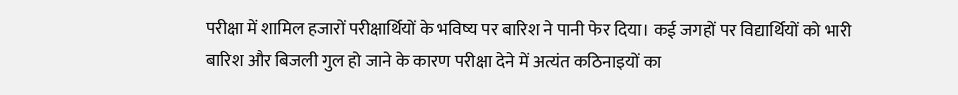परीक्षा में शामिल हजारों परीक्षार्थियों के भविष्य पर बारिश ने पानी फेर दिया। कई जगहों पर विद्यार्थियों को भारी बारिश और बिजली गुल हो जाने के कारण परीक्षा देने में अत्यंत कठिनाइयों का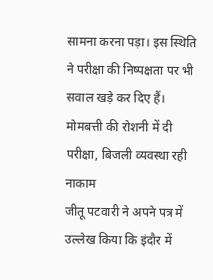सामना करना पड़ा। इस स्थिति ने परीक्षा की निष्पक्षता पर भी सवाल खड़े कर दिए हैं।
मोमबत्ती की रोशनी में दी परीक्षा, बिजली व्यवस्था रही नाकाम
जीतू पटवारी ने अपने पत्र में उल्लेख किया कि इंदौर में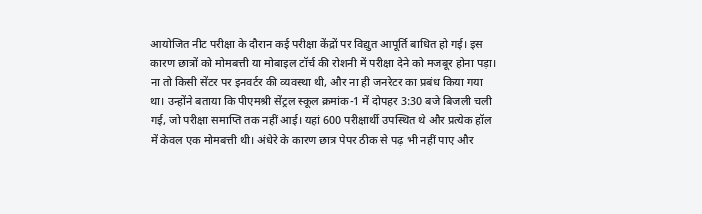आयोजित नीट परीक्षा के दौरान कई परीक्षा केंद्रों पर विद्युत आपूर्ति बाधित हो गई। इस कारण छात्रों को मोमबत्ती या मोबाइल टॉर्च की रोशनी में परीक्षा देने को मजबूर होना पड़ा। ना तो किसी सेंटर पर इनवर्टर की व्यवस्था थी, और ना ही जनरेटर का प्रबंध किया गया था। उन्होंने बताया कि पीएमश्री सेंट्रल स्कूल क्रमांक-1 में दोपहर 3:30 बजे बिजली चली गई, जो परीक्षा समाप्ति तक नहीं आई। यहां 600 परीक्षार्थी उपस्थित थे और प्रत्येक हॉल में केवल एक मोमबत्ती थी। अंधेरे के कारण छात्र पेपर ठीक से पढ़ भी नहीं पाए और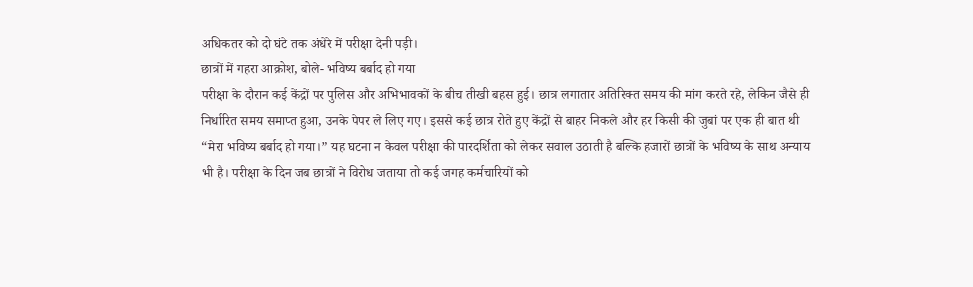अधिकतर को दो घंटे तक अंधेरे में परीक्षा देनी पड़ी।
छात्रों में गहरा आक्रोश, बोले- भविष्य बर्बाद हो गया
परीक्षा के दौरान कई केंद्रों पर पुलिस और अभिभावकों के बीच तीखी बहस हुई। छात्र लगातार अतिरिक्त समय की मांग करते रहे, लेकिन जैसे ही निर्धारित समय समाप्त हुआ, उनके पेपर ले लिए गए। इससे कई छात्र रोते हुए केंद्रों से बाहर निकले और हर किसी की जुबां पर एक ही बात थी “मेरा भविष्य बर्बाद हो गया।” यह घटना न केवल परीक्षा की पारदर्शिता को लेकर सवाल उठाती है बल्कि हजारों छात्रों के भविष्य के साथ अन्याय भी है। परीक्षा के दिन जब छात्रों ने विरोध जताया तो कई जगह कर्मचारियों को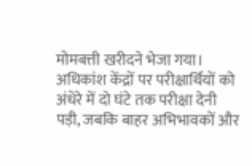मोमबत्ती खरीदने भेजा गया। अधिकांश केंद्रों पर परीक्षार्थियों को अंधेरे में दो घंटे तक परीक्षा देनी पड़ी, जबकि बाहर अभिभावकों और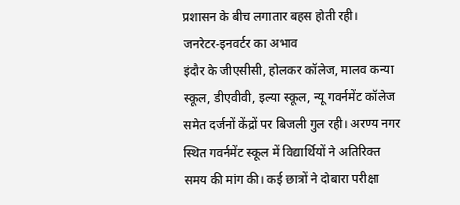प्रशासन के बीच लगातार बहस होती रही।
जनरेटर-इनवर्टर का अभाव
इंदौर के जीएसीसी, होलकर कॉलेज, मालव कन्या स्कूल, डीएवीवी, इल्या स्कूल, न्यू गवर्नमेंट कॉलेज समेत दर्जनों केंद्रों पर बिजली गुल रही। अरण्य नगर स्थित गवर्नमेंट स्कूल में विद्यार्थियों ने अतिरिक्त समय की मांग की। कई छात्रों ने दोबारा परीक्षा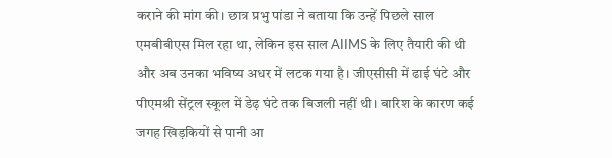कराने की मांग की। छात्र प्रभु पांडा ने बताया कि उन्हें पिछले साल एमबीबीएस मिल रहा था, लेकिन इस साल AIIMS के लिए तैयारी की थी और अब उनका भविष्य अधर में लटक गया है। जीएसीसी में ढाई घंटे और पीएमश्री सेंट्रल स्कूल में डेढ़ घंटे तक बिजली नहीं थी। बारिश के कारण कई जगह खिड़कियों से पानी आ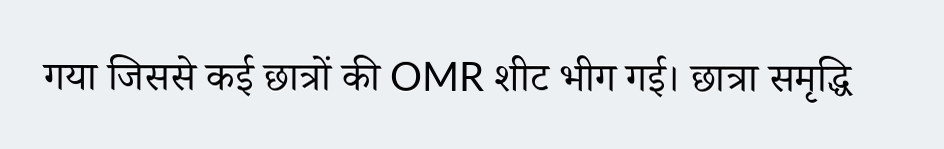गया जिससे कई छात्रों की OMR शीट भीग गई। छात्रा समृद्धि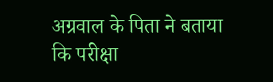अग्रवाल के पिता ने बताया कि परीक्षा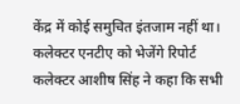केंद्र में कोई समुचित इंतजाम नहीं था।
कलेक्टर एनटीए को भेजेंगे रिपोर्ट
कलेक्टर आशीष सिंह ने कहा कि सभी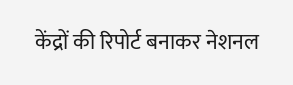केंद्रों की रिपोर्ट बनाकर नेशनल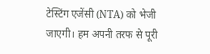टेस्टिंग एजेंसी (NTA) को भेजी जाएगी। हम अपनी तरफ से पूरी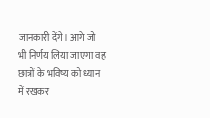जानकारी देंगे। आगे जो भी निर्णय लिया जाएगा वह छात्रों के भविष्य को ध्यान में रखकर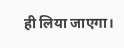ही लिया जाएगा।